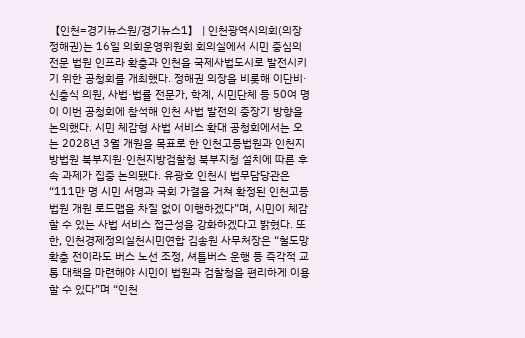【인천=경기뉴스원/경기뉴스1】 | 인천광역시의회(의장 정해권)는 16일 의회운영위원회 회의실에서 시민 중심의 전문 법원 인프라 확충과 인천을 국제사법도시로 발전시키기 위한 공청회를 개최했다. 정해권 의장을 비롯해 이단비·신충식 의원, 사법·법률 전문가, 학계, 시민단체 등 50여 명이 이번 공청회에 참석해 인천 사법 발전의 중장기 방향을 논의했다. 시민 체감형 사법 서비스 확대 공청회에서는 오는 2028년 3월 개원을 목표로 한 인천고등법원과 인천지방법원 북부지원·인천지방검찰청 북부지청 설치에 따른 후속 과제가 집중 논의됐다. 유광호 인천시 법무담당관은 “111만 명 시민 서명과 국회 가결을 거쳐 확정된 인천고등법원 개원 로드맵을 차질 없이 이행하겠다”며, 시민이 체감할 수 있는 사법 서비스 접근성을 강화하겠다고 밝혔다. 또한, 인천경제정의실천시민연합 김송원 사무처장은 “철도망 확충 전이라도 버스 노선 조정, 셔틀버스 운행 등 즉각적 교통 대책을 마련해야 시민이 법원과 검찰청을 편리하게 이용할 수 있다”며 “인천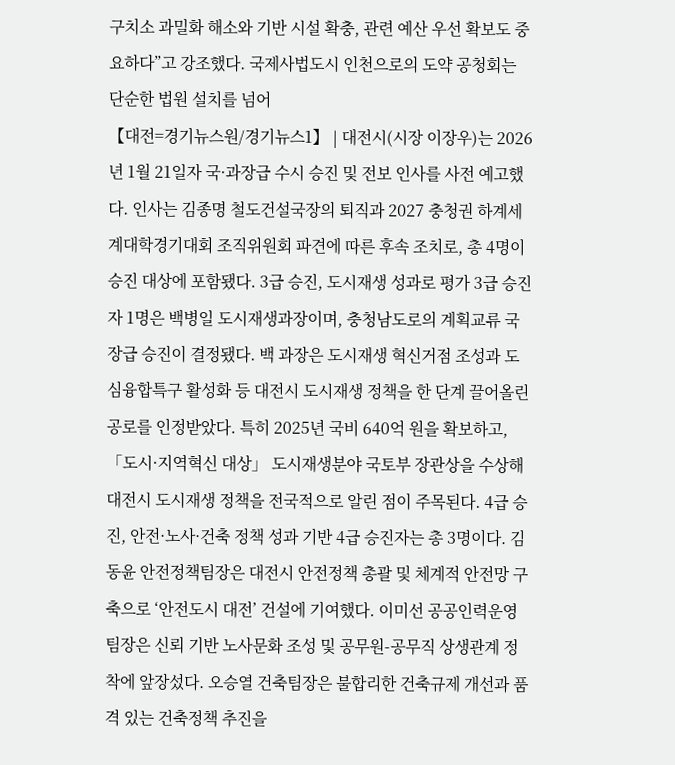구치소 과밀화 해소와 기반 시설 확충, 관련 예산 우선 확보도 중요하다”고 강조했다. 국제사법도시 인천으로의 도약 공청회는 단순한 법원 설치를 넘어
【대전=경기뉴스원/경기뉴스1】 | 대전시(시장 이장우)는 2026년 1월 21일자 국·과장급 수시 승진 및 전보 인사를 사전 예고했다. 인사는 김종명 철도건설국장의 퇴직과 2027 충청권 하계세계대학경기대회 조직위원회 파견에 따른 후속 조치로, 총 4명이 승진 대상에 포함됐다. 3급 승진, 도시재생 성과로 평가 3급 승진자 1명은 백병일 도시재생과장이며, 충청남도로의 계획교류 국장급 승진이 결정됐다. 백 과장은 도시재생 혁신거점 조성과 도심융합특구 활성화 등 대전시 도시재생 정책을 한 단계 끌어올린 공로를 인정받았다. 특히 2025년 국비 640억 원을 확보하고, 「도시·지역혁신 대상」 도시재생분야 국토부 장관상을 수상해 대전시 도시재생 정책을 전국적으로 알린 점이 주목된다. 4급 승진, 안전·노사·건축 정책 성과 기반 4급 승진자는 총 3명이다. 김동윤 안전정책팀장은 대전시 안전정책 총괄 및 체계적 안전망 구축으로 ‘안전도시 대전’ 건설에 기여했다. 이미선 공공인력운영팀장은 신뢰 기반 노사문화 조성 및 공무원-공무직 상생관계 정착에 앞장섰다. 오승열 건축팀장은 불합리한 건축규제 개선과 품격 있는 건축정책 추진을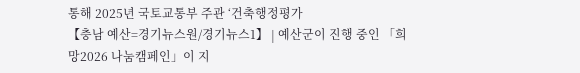통해 2025년 국토교통부 주관 ‘건축행정평가
【충남 예산=경기뉴스원/경기뉴스1】 | 예산군이 진행 중인 「희망2026 나눔캠페인」이 지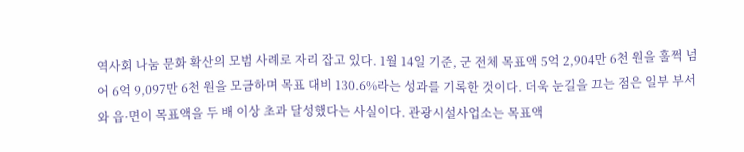역사회 나눔 문화 확산의 모범 사례로 자리 잡고 있다. 1월 14일 기준, 군 전체 목표액 5억 2,904만 6천 원을 훌쩍 넘어 6억 9,097만 6천 원을 모금하며 목표 대비 130.6%라는 성과를 기록한 것이다. 더욱 눈길을 끄는 점은 일부 부서와 읍·면이 목표액을 두 배 이상 초과 달성했다는 사실이다. 관광시설사업소는 목표액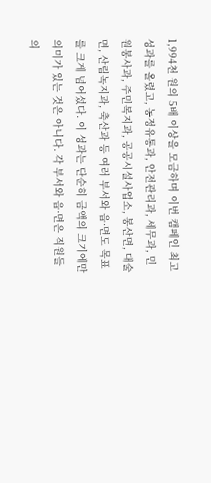1,994천 원의 5배 이상을 모금하며 이번 캠페인 최고 성과를 올렸고, 농정유통과, 안전관리과, 세무과, 민원봉사과, 주민복지과, 공공시설사업소, 봉산면, 대술면, 산림녹지과, 축산과 등 여러 부서와 읍·면도 목표를 크게 넘어섰다. 이 성과는 단순히 금액의 크기에만 의미가 있는 것은 아니다. 각 부서와 읍·면은 직원들의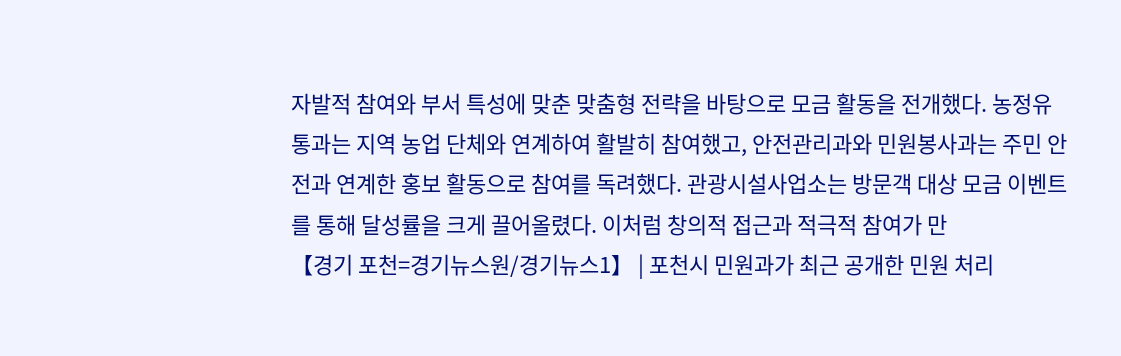자발적 참여와 부서 특성에 맞춘 맞춤형 전략을 바탕으로 모금 활동을 전개했다. 농정유통과는 지역 농업 단체와 연계하여 활발히 참여했고, 안전관리과와 민원봉사과는 주민 안전과 연계한 홍보 활동으로 참여를 독려했다. 관광시설사업소는 방문객 대상 모금 이벤트를 통해 달성률을 크게 끌어올렸다. 이처럼 창의적 접근과 적극적 참여가 만
【경기 포천=경기뉴스원/경기뉴스1】 | 포천시 민원과가 최근 공개한 민원 처리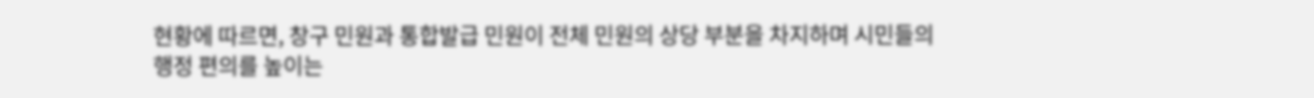현황에 따르면, 창구 민원과 통합발급 민원이 전체 민원의 상당 부분을 차지하며 시민들의 행정 편의를 높이는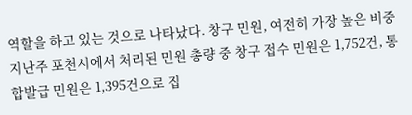역할을 하고 있는 것으로 나타났다. 창구 민원, 여전히 가장 높은 비중 지난주 포천시에서 처리된 민원 총량 중 창구 접수 민원은 1,752건, 통합발급 민원은 1,395건으로 집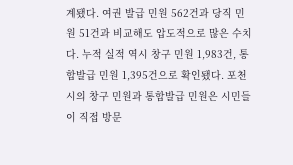계됐다. 여권 발급 민원 562건과 당직 민원 51건과 비교해도 압도적으로 많은 수치다. 누적 실적 역시 창구 민원 1,983건, 통합발급 민원 1,395건으로 확인됐다. 포천시의 창구 민원과 통합발급 민원은 시민들이 직접 방문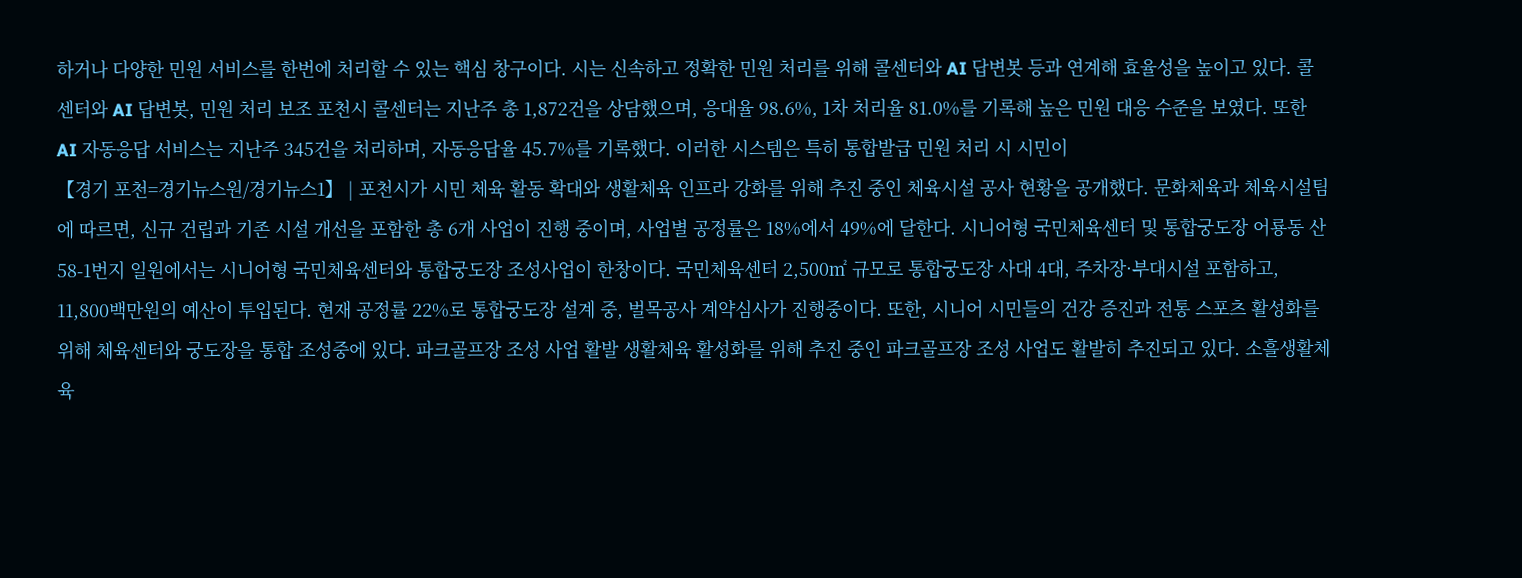하거나 다양한 민원 서비스를 한번에 처리할 수 있는 핵심 창구이다. 시는 신속하고 정확한 민원 처리를 위해 콜센터와 AI 답변봇 등과 연계해 효율성을 높이고 있다. 콜센터와 AI 답변봇, 민원 처리 보조 포천시 콜센터는 지난주 총 1,872건을 상담했으며, 응대율 98.6%, 1차 처리율 81.0%를 기록해 높은 민원 대응 수준을 보였다. 또한 AI 자동응답 서비스는 지난주 345건을 처리하며, 자동응답율 45.7%를 기록했다. 이러한 시스템은 특히 통합발급 민원 처리 시 시민이
【경기 포천=경기뉴스원/경기뉴스1】 | 포천시가 시민 체육 활동 확대와 생활체육 인프라 강화를 위해 추진 중인 체육시설 공사 현황을 공개했다. 문화체육과 체육시설팀에 따르면, 신규 건립과 기존 시설 개선을 포함한 총 6개 사업이 진행 중이며, 사업별 공정률은 18%에서 49%에 달한다. 시니어형 국민체육센터 및 통합궁도장 어룡동 산58-1번지 일원에서는 시니어형 국민체육센터와 통합궁도장 조성사업이 한창이다. 국민체육센터 2,500㎡ 규모로 통합궁도장 사대 4대, 주차장·부대시설 포함하고, 11,800백만원의 예산이 투입된다. 현재 공정률 22%로 통합궁도장 설계 중, 벌목공사 계약심사가 진행중이다. 또한, 시니어 시민들의 건강 증진과 전통 스포츠 활성화를 위해 체육센터와 궁도장을 통합 조성중에 있다. 파크골프장 조성 사업 활발 생활체육 활성화를 위해 추진 중인 파크골프장 조성 사업도 활발히 추진되고 있다. 소흘생활체육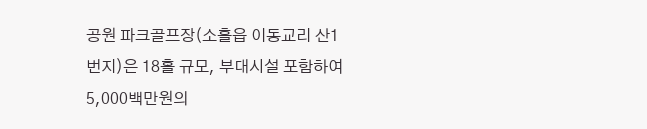공원 파크골프장(소흘읍 이동교리 산1번지)은 18홀 규모, 부대시설 포함하여 5,000백만원의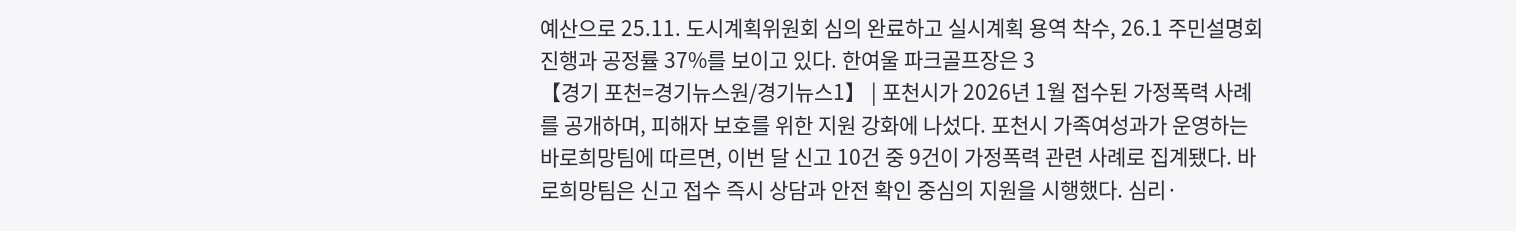예산으로 25.11. 도시계획위원회 심의 완료하고 실시계획 용역 착수, 26.1 주민설명회 진행과 공정률 37%를 보이고 있다. 한여울 파크골프장은 3
【경기 포천=경기뉴스원/경기뉴스1】 | 포천시가 2026년 1월 접수된 가정폭력 사례를 공개하며, 피해자 보호를 위한 지원 강화에 나섰다. 포천시 가족여성과가 운영하는 바로희망팀에 따르면, 이번 달 신고 10건 중 9건이 가정폭력 관련 사례로 집계됐다. 바로희망팀은 신고 접수 즉시 상담과 안전 확인 중심의 지원을 시행했다. 심리·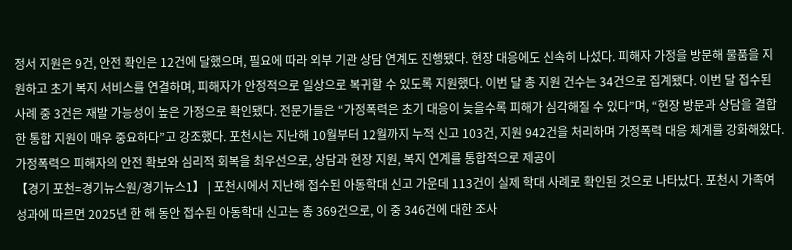정서 지원은 9건, 안전 확인은 12건에 달했으며, 필요에 따라 외부 기관 상담 연계도 진행됐다. 현장 대응에도 신속히 나섰다. 피해자 가정을 방문해 물품을 지원하고 초기 복지 서비스를 연결하며, 피해자가 안정적으로 일상으로 복귀할 수 있도록 지원했다. 이번 달 총 지원 건수는 34건으로 집계됐다. 이번 달 접수된 사례 중 3건은 재발 가능성이 높은 가정으로 확인됐다. 전문가들은 “가정폭력은 초기 대응이 늦을수록 피해가 심각해질 수 있다”며, “현장 방문과 상담을 결합한 통합 지원이 매우 중요하다”고 강조했다. 포천시는 지난해 10월부터 12월까지 누적 신고 103건, 지원 942건을 처리하며 가정폭력 대응 체계를 강화해왔다. 가정폭력으 피해자의 안전 확보와 심리적 회복을 최우선으로, 상담과 현장 지원, 복지 연계를 통합적으로 제공이
【경기 포천=경기뉴스원/경기뉴스1】 | 포천시에서 지난해 접수된 아동학대 신고 가운데 113건이 실제 학대 사례로 확인된 것으로 나타났다. 포천시 가족여성과에 따르면 2025년 한 해 동안 접수된 아동학대 신고는 총 369건으로, 이 중 346건에 대한 조사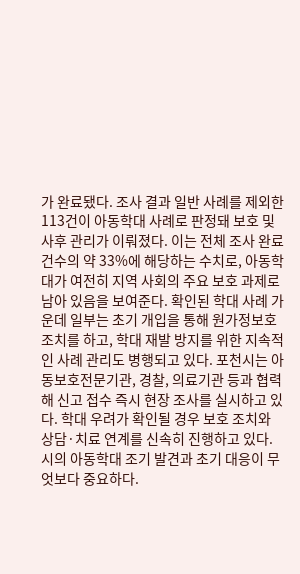가 완료됐다. 조사 결과 일반 사례를 제외한 113건이 아동학대 사례로 판정돼 보호 및 사후 관리가 이뤄졌다. 이는 전체 조사 완료 건수의 약 33%에 해당하는 수치로, 아동학대가 여전히 지역 사회의 주요 보호 과제로 남아 있음을 보여준다. 확인된 학대 사례 가운데 일부는 초기 개입을 통해 원가정보호 조치를 하고, 학대 재발 방지를 위한 지속적인 사례 관리도 병행되고 있다. 포천시는 아동보호전문기관, 경찰, 의료기관 등과 협력해 신고 접수 즉시 현장 조사를 실시하고 있다. 학대 우려가 확인될 경우 보호 조치와 상담·치료 연계를 신속히 진행하고 있다. 시의 아동학대 조기 발견과 초기 대응이 무엇보다 중요하다.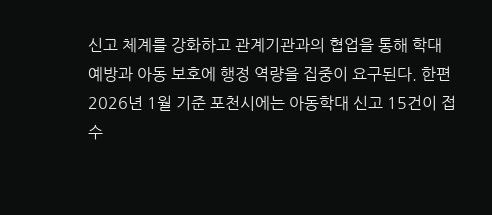신고 체계를 강화하고 관계기관과의 협업을 통해 학대 예방과 아동 보호에 행정 역량을 집중이 요구된다. 한편 2026년 1월 기준 포천시에는 아동학대 신고 15건이 접수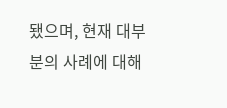됐으며, 현재 대부분의 사례에 대해